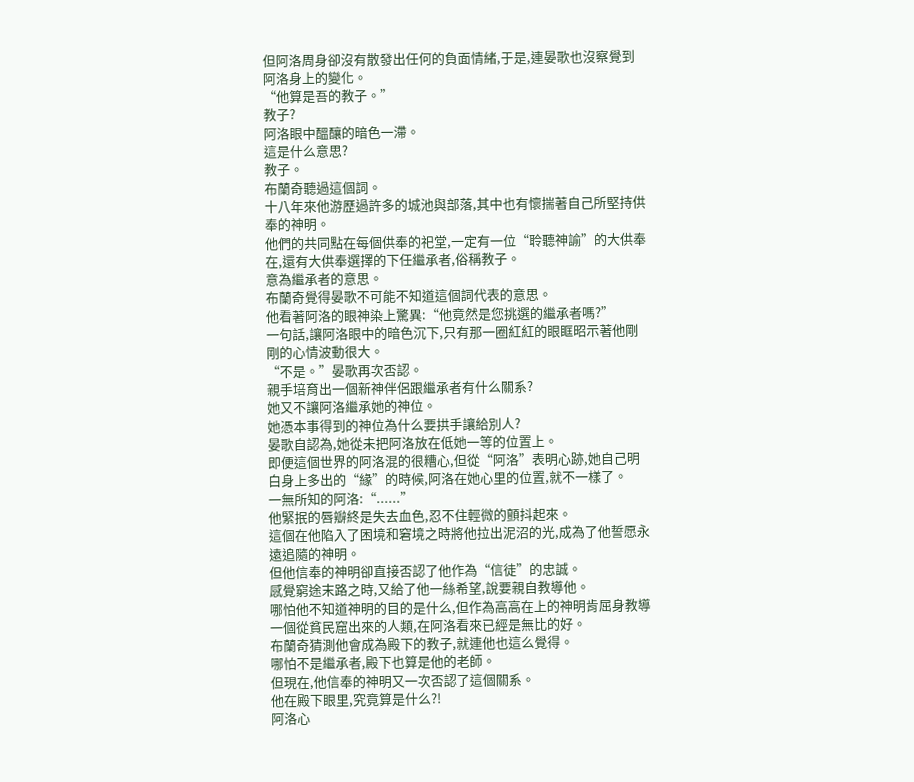但阿洛周身卻沒有散發出任何的負面情緒,于是,連晏歌也沒察覺到阿洛身上的變化。
“他算是吾的教子。”
教子?
阿洛眼中醞釀的暗色一滯。
這是什么意思?
教子。
布蘭奇聽過這個詞。
十八年來他游歷過許多的城池與部落,其中也有懷揣著自己所堅持供奉的神明。
他們的共同點在每個供奉的祀堂,一定有一位“聆聽神諭”的大供奉在,還有大供奉選擇的下任繼承者,俗稱教子。
意為繼承者的意思。
布蘭奇覺得晏歌不可能不知道這個詞代表的意思。
他看著阿洛的眼神染上驚異:“他竟然是您挑選的繼承者嗎?”
一句話,讓阿洛眼中的暗色沉下,只有那一圈紅紅的眼眶昭示著他剛剛的心情波動很大。
“不是。”晏歌再次否認。
親手培育出一個新神伴侶跟繼承者有什么關系?
她又不讓阿洛繼承她的神位。
她憑本事得到的神位為什么要拱手讓給別人?
晏歌自認為,她從未把阿洛放在低她一等的位置上。
即便這個世界的阿洛混的很糟心,但從“阿洛”表明心跡,她自己明白身上多出的“緣”的時候,阿洛在她心里的位置,就不一樣了。
一無所知的阿洛:“......”
他緊抿的唇瓣終是失去血色,忍不住輕微的顫抖起來。
這個在他陷入了困境和窘境之時將他拉出泥沼的光,成為了他誓愿永遠追隨的神明。
但他信奉的神明卻直接否認了他作為“信徒”的忠誠。
感覺窮途末路之時,又給了他一絲希望,說要親自教導他。
哪怕他不知道神明的目的是什么,但作為高高在上的神明肯屈身教導一個從貧民窟出來的人類,在阿洛看來已經是無比的好。
布蘭奇猜測他會成為殿下的教子,就連他也這么覺得。
哪怕不是繼承者,殿下也算是他的老師。
但現在,他信奉的神明又一次否認了這個關系。
他在殿下眼里,究竟算是什么?!
阿洛心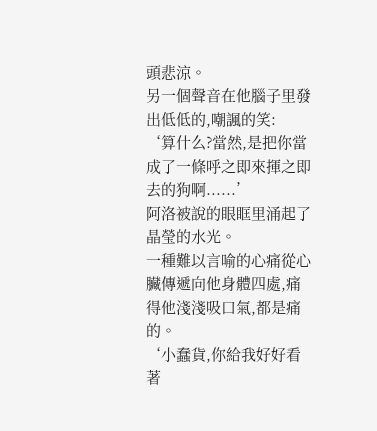頭悲涼。
另一個聲音在他腦子里發出低低的,嘲諷的笑:
‘算什么?當然,是把你當成了一條呼之即來揮之即去的狗啊......’
阿洛被說的眼眶里涌起了晶瑩的水光。
一種難以言喻的心痛從心臟傳遞向他身體四處,痛得他淺淺吸口氣,都是痛的。
‘小蠢貨,你給我好好看著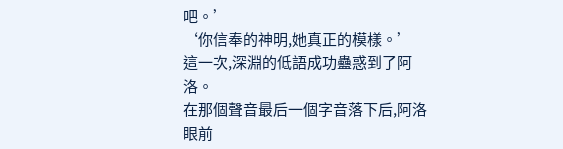吧。’
‘你信奉的神明,她真正的模樣。’
這一次,深淵的低語成功蠱惑到了阿洛。
在那個聲音最后一個字音落下后,阿洛眼前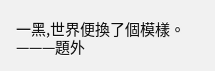一黑,世界便換了個模樣。
———題外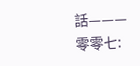話———
零零七: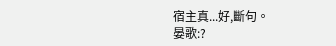宿主真...好,斷句。
晏歌:?